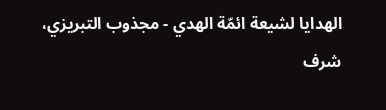الهدايا لشيعة ائمّة الهدي - مجذوب التبریزي، شرف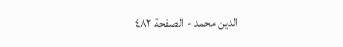الدین محمد - الصفحة ٤٨٢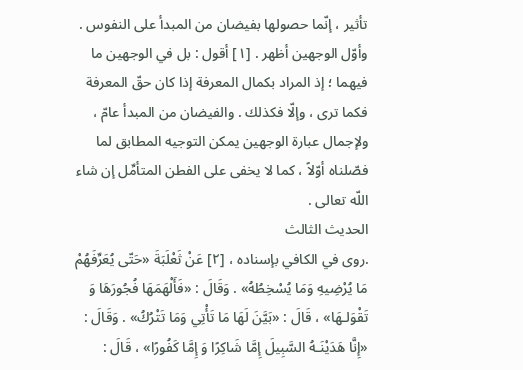تأثير ، إنّما حصولها بفيضان من المبدأ على النفوس . وأوّل الوجهين أظهر . [١] أقول : بل في الوجهين ما فيهما ؛ إذ المراد بكمال المعرفة إذا كان حقّ المعرفة فكما ترى ، وإلّا فكذلك . والفيضان من المبدأ عامّ ، ولإجمال عبارة الوجهين يمكن التوجيه المطابق لما فصّلناه أوّلاً ، كما لا يخفى على الفطن المتأمِّل إن شاء اللّه تعالى .
الحديث الثالث
.روى في الكافي بإسناده ، [٢] عَنْ ثَعْلَبَةَ «حَتّى يُعَرِّفَهُمْ مَا يُرْضِيهِ وَمَا يُسْخِطُهُ» . وَقَالَ : «فَأَلْهَمَهَا فُجُورَهَا وَ تَقْوَلـهَا» ، قَالَ : «بَيَّنَ لَهَا مَا تَأْتِي وَمَا تَتْرُكُ» . وَقَالَ : «إِنَّا هَدَيْنَـهُ السَّبِيلَ إِمَّا شَاكِرًا وَ إِمَّا كَفُورًا» ، قَالَ :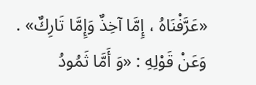«عَرَّفْنَاهُ ، إِمَّا آخِذٌ وَإِمَّا تَارِكٌ» . وَعَنْ قَوْلِهِ : «وَ أَمَّا ثَمُودُ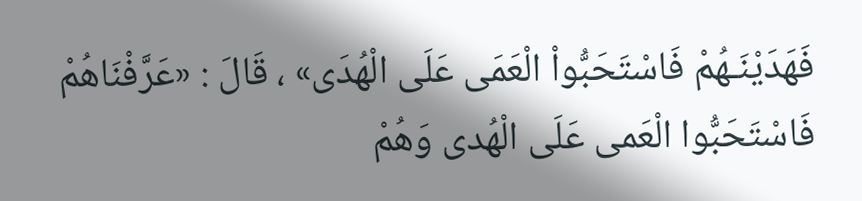فَهَدَيْنَـهُمْ فَاسْتَحَبُّواْ الْعَمَى عَلَى الْهُدَى» ، قَالَ : «عَرَّفْنَاهُمْ فَاسْتَحَبُّوا الْعَمى عَلَى الْهُدى وَهُمْ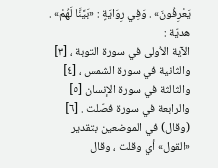يَعْرِفُونَ» . وَفِي رِوَايَةٍ : «بَيَّنَّا لَهُمْ» .
هديّة :
الآية الاُولى في سورة التوبة ، [٣] والثانية في سورة الشمس ، [٤] والثالثة في سورة الإنسان [٥] والرابعة في سورة فصّلت . [٦] (وقال) في الموضعين بتقدير «القول» أي وقلت ، وقال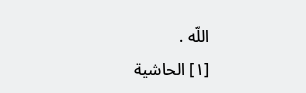اللّه .
[١] الحاشية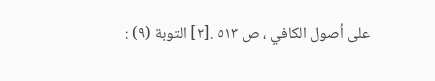على اُصول الكافي ، ص ٥١٣ .[٢] التوبة (٩) :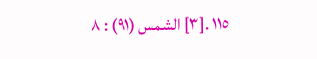١١٥ .[٣] الشمس (٩١) : ٨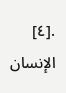.[٤] الإنسان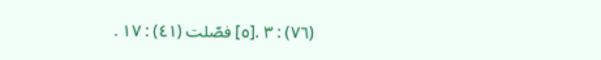(٧٦) : ٣ .[٥] فصّلت (٤١) : ١٧ .